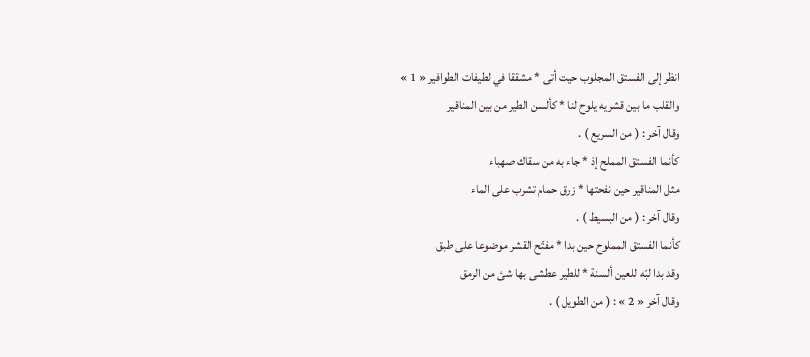انظر إلى الفستق المجلوب حيت أتى * مشققا في لطيفات الطوافير « 1 »
والقلب ما بين قشريه يلوح لنا * كألسن الطير من بين المناقير
وقال آخر : ( من السريع ) .
كأنما الفستق المملح إذ * جاء به من سقاك صهباء
مثل المناقير حين نفحتها * زرق حمام تشرب على الماء
وقال آخر : ( من البسيط ) .
كأنما الفستق المملوح حين بدا * مفتّح القشر موضوعا على طبق
وقد بدا لبّه للعين ألسنة * للطير عطشى بها شئ من الرمق
وقال آخر « 2 » : ( من الطويل ) .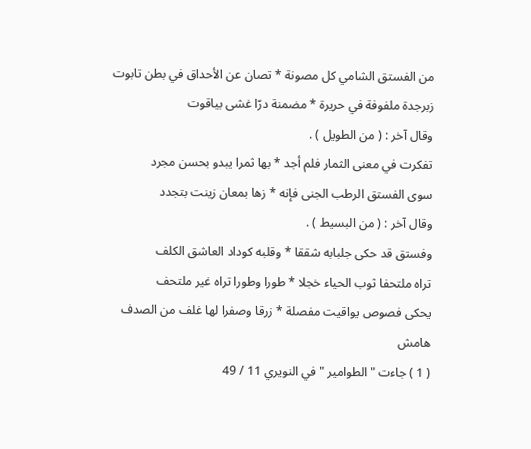من الفستق الشامي كل مصونة * تصان عن الأحداق في بطن تابوت
زبرجدة ملفوفة في حريرة * مضمنة درّا غشى بياقوت
وقال آخر : ( من الطويل ) .
تفكرت في معنى الثمار فلم أجد * بها ثمرا يبدو بحسن مجرد
سوى الفستق الرطب الجنى فإنه * زها بمعان زينت بتجدد
وقال آخر : ( من البسيط ) .
وفستق قد حكى جلبابه شققا * وقلبه كوداد العاشق الكلف
تراه ملتحفا ثوب الحياء خجلا * طورا وطورا تراه غير ملتحف
يحكى فصوص يواقيت مفصلة * زرقا وصفرا لها غلف من الصدف
هامش
( 1 ) جاءت " الطوامير " في النويري 11 / 49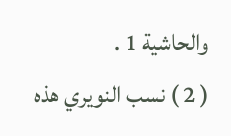والحاشية 1 .
( 2 ) نسب النويري هذه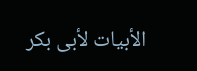الأبيات لأبى بكر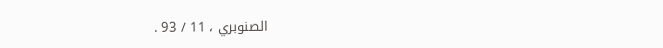الصنوبري ، 11 / 93 .